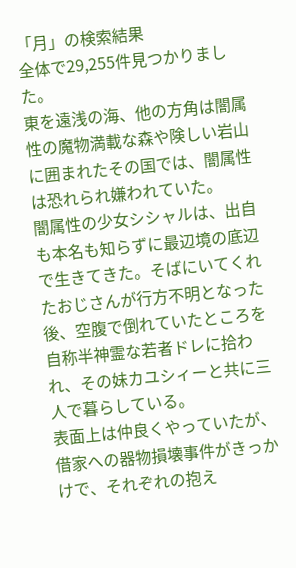「月」の検索結果
全体で29,255件見つかりました。
東を遠浅の海、他の方角は闇属性の魔物満載な森や険しい岩山に囲まれたその国では、闇属性は恐れられ嫌われていた。
闇属性の少女シシャルは、出自も本名も知らずに最辺境の底辺で生きてきた。そばにいてくれたおじさんが行方不明となった後、空腹で倒れていたところを自称半神霊な若者ドレに拾われ、その妹カユシィーと共に三人で暮らしている。
表面上は仲良くやっていたが、借家への器物損壊事件がきっかけで、それぞれの抱え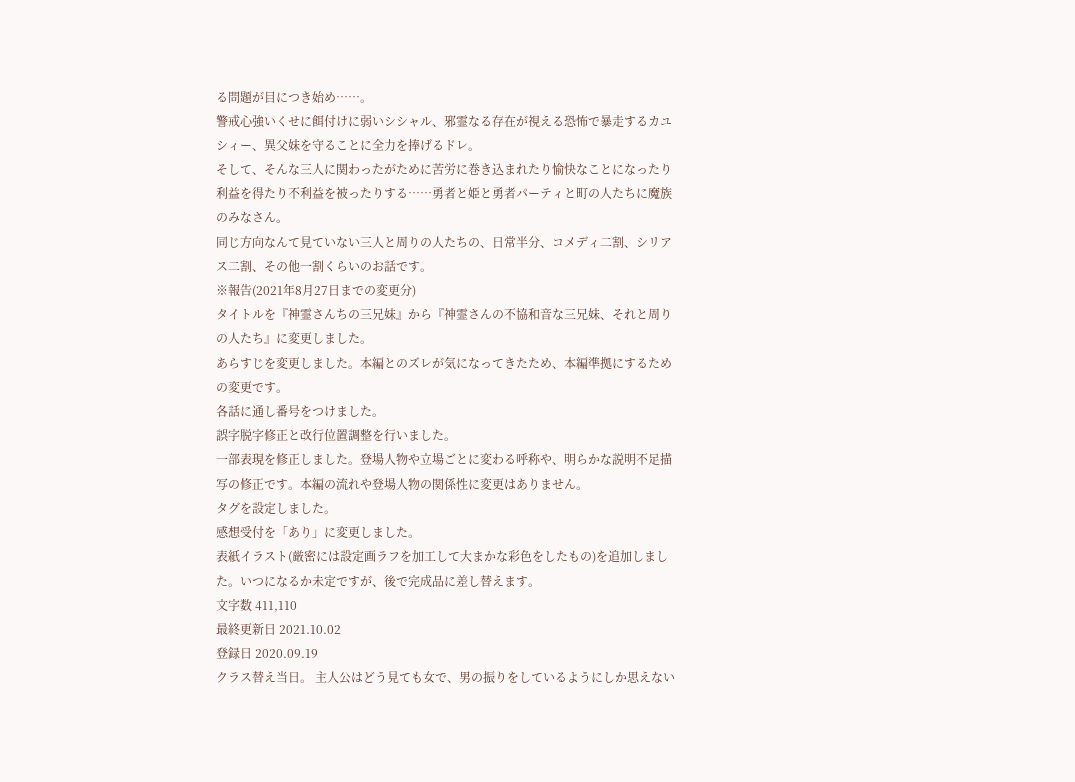る問題が目につき始め……。
警戒心強いくせに餌付けに弱いシシャル、邪霊なる存在が視える恐怖で暴走するカユシィー、異父妹を守ることに全力を捧げるドレ。
そして、そんな三人に関わったがために苦労に巻き込まれたり愉快なことになったり利益を得たり不利益を被ったりする……勇者と姫と勇者パーティと町の人たちに魔族のみなさん。
同じ方向なんて見ていない三人と周りの人たちの、日常半分、コメディ二割、シリアス二割、その他一割くらいのお話です。
※報告(2021年8月27日までの変更分)
タイトルを『神霊さんちの三兄妹』から『神霊さんの不協和音な三兄妹、それと周りの人たち』に変更しました。
あらすじを変更しました。本編とのズレが気になってきたため、本編準拠にするための変更です。
各話に通し番号をつけました。
誤字脱字修正と改行位置調整を行いました。
一部表現を修正しました。登場人物や立場ごとに変わる呼称や、明らかな説明不足描写の修正です。本編の流れや登場人物の関係性に変更はありません。
タグを設定しました。
感想受付を「あり」に変更しました。
表紙イラスト(厳密には設定画ラフを加工して大まかな彩色をしたもの)を追加しました。いつになるか未定ですが、後で完成品に差し替えます。
文字数 411,110
最終更新日 2021.10.02
登録日 2020.09.19
クラス替え当日。 主人公はどう見ても女で、男の振りをしているようにしか思えない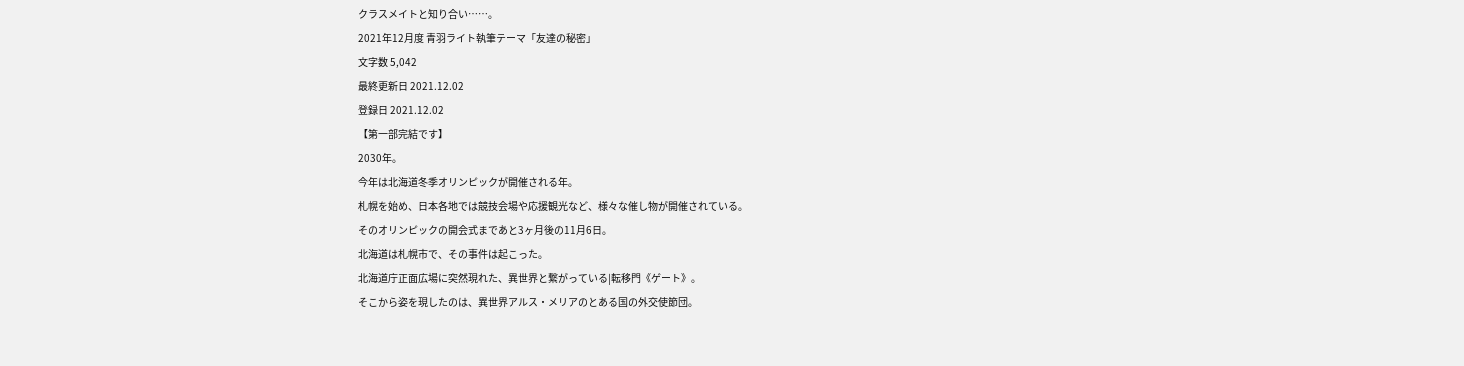クラスメイトと知り合い……。
2021年12月度 青羽ライト執筆テーマ「友達の秘密」
文字数 5,042
最終更新日 2021.12.02
登録日 2021.12.02
【第一部完結です】
2030年。
今年は北海道冬季オリンピックが開催される年。
札幌を始め、日本各地では競技会場や応援観光など、様々な催し物が開催されている。
そのオリンピックの開会式まであと3ヶ月後の11月6日。
北海道は札幌市で、その事件は起こった。
北海道庁正面広場に突然現れた、異世界と繋がっている|転移門《ゲート》。
そこから姿を現したのは、異世界アルス・メリアのとある国の外交使節団。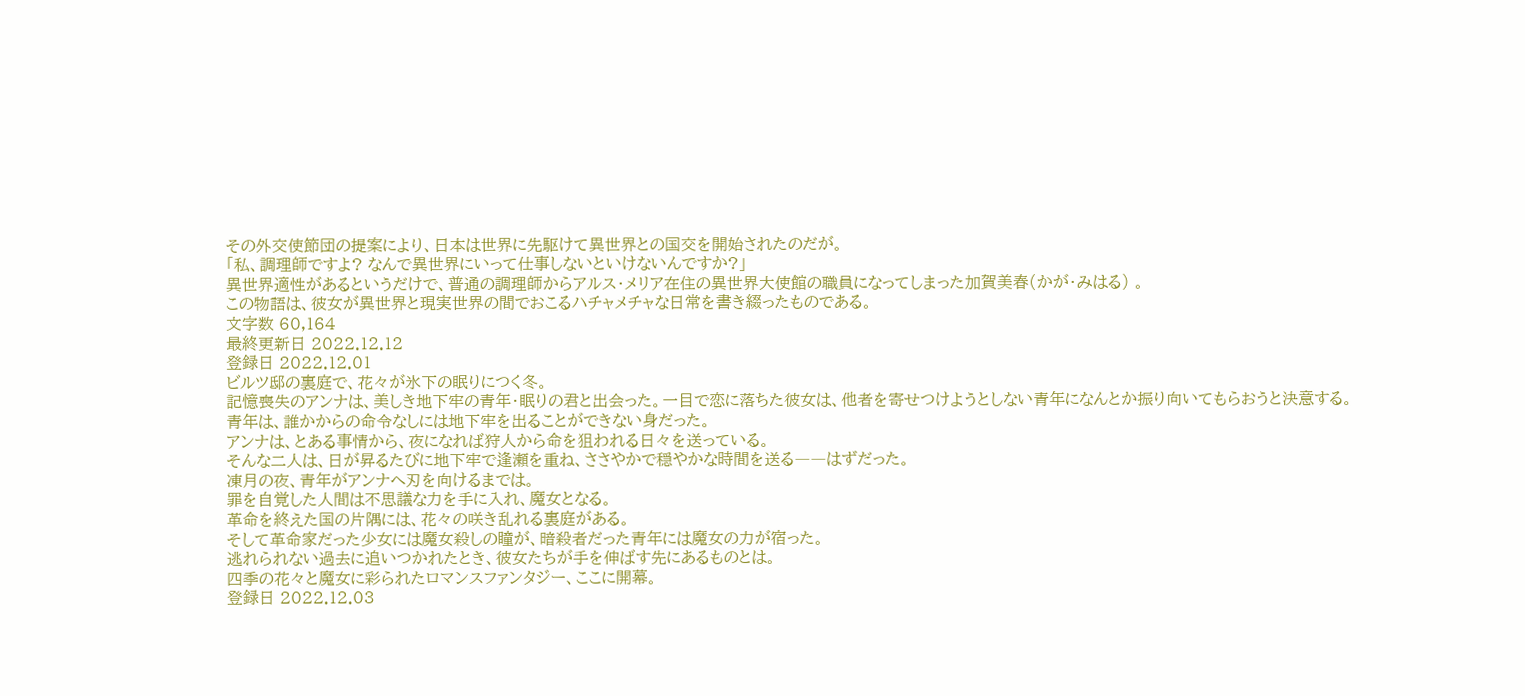その外交使節団の提案により、日本は世界に先駆けて異世界との国交を開始されたのだが。
「私、調理師ですよ? なんで異世界にいって仕事しないといけないんですか?」
異世界適性があるというだけで、普通の調理師からアルス・メリア在住の異世界大使館の職員になってしまった加賀美春(かが・みはる) 。
この物語は、彼女が異世界と現実世界の間でおこるハチャメチャな日常を書き綴ったものである。
文字数 60,164
最終更新日 2022.12.12
登録日 2022.12.01
ビルツ邸の裏庭で、花々が氷下の眠りにつく冬。
記憶喪失のアンナは、美しき地下牢の青年・眠りの君と出会った。一目で恋に落ちた彼女は、他者を寄せつけようとしない青年になんとか振り向いてもらおうと決意する。
青年は、誰かからの命令なしには地下牢を出ることができない身だった。
アンナは、とある事情から、夜になれば狩人から命を狙われる日々を送っている。
そんな二人は、日が昇るたびに地下牢で逢瀬を重ね、ささやかで穏やかな時間を送る――はずだった。
凍月の夜、青年がアンナへ刃を向けるまでは。
罪を自覚した人間は不思議な力を手に入れ、魔女となる。
革命を終えた国の片隅には、花々の咲き乱れる裏庭がある。
そして革命家だった少女には魔女殺しの瞳が、暗殺者だった青年には魔女の力が宿った。
逃れられない過去に追いつかれたとき、彼女たちが手を伸ばす先にあるものとは。
四季の花々と魔女に彩られたロマンスファンタジー、ここに開幕。
登録日 2022.12.03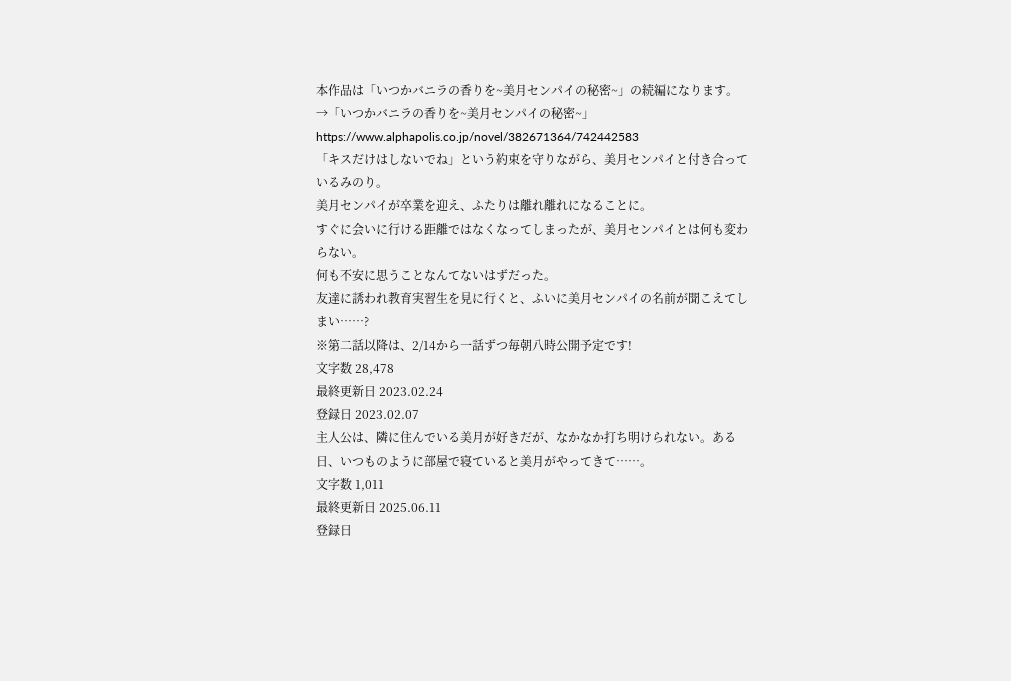本作品は「いつかバニラの香りを~美月センパイの秘密~」の続編になります。
→「いつかバニラの香りを~美月センパイの秘密~」https://www.alphapolis.co.jp/novel/382671364/742442583
「キスだけはしないでね」という約束を守りながら、美月センパイと付き合っているみのり。
美月センパイが卒業を迎え、ふたりは離れ離れになることに。
すぐに会いに行ける距離ではなくなってしまったが、美月センパイとは何も変わらない。
何も不安に思うことなんてないはずだった。
友達に誘われ教育実習生を見に行くと、ふいに美月センパイの名前が聞こえてしまい……?
※第二話以降は、2/14から一話ずつ毎朝八時公開予定です!
文字数 28,478
最終更新日 2023.02.24
登録日 2023.02.07
主人公は、隣に住んでいる美月が好きだが、なかなか打ち明けられない。ある日、いつものように部屋で寝ていると美月がやってきて……。
文字数 1,011
最終更新日 2025.06.11
登録日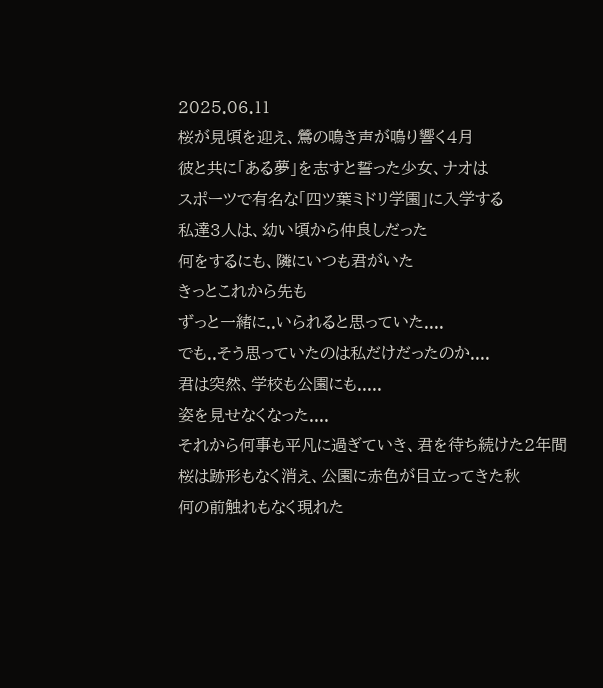2025.06.11
桜が見頃を迎え、鶯の鳴き声が鳴り響く4月
彼と共に「ある夢」を志すと誓った少女、ナオは
スポーツで有名な「四ツ葉ミドリ学園」に入学する
私達3人は、幼い頃から仲良しだった
何をするにも、隣にいつも君がいた
きっとこれから先も
ずっと一緒に..いられると思っていた....
でも..そう思っていたのは私だけだったのか....
君は突然、学校も公園にも.....
姿を見せなくなった....
それから何事も平凡に過ぎていき、君を待ち続けた2年間
桜は跡形もなく消え、公園に赤色が目立ってきた秋
何の前触れもなく現れた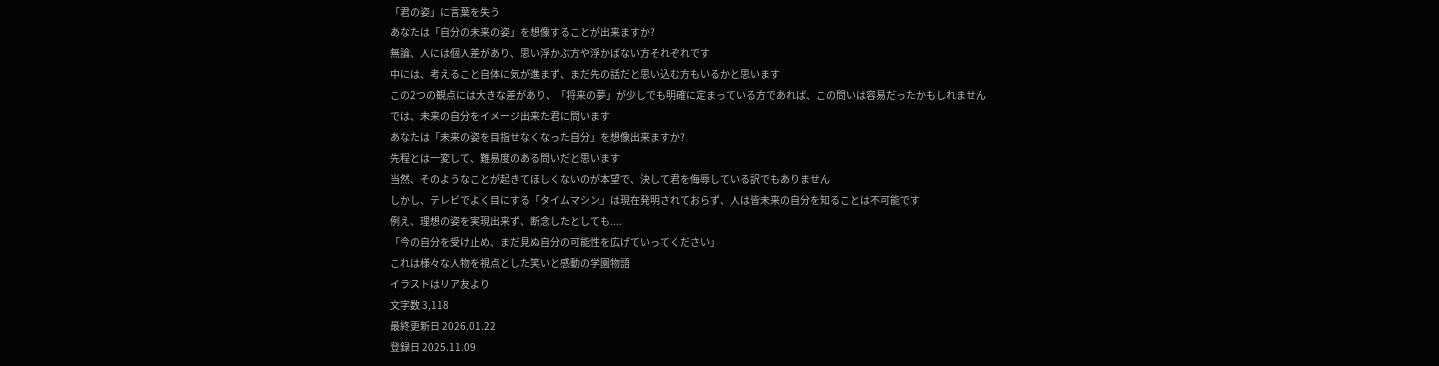「君の姿」に言葉を失う
あなたは「自分の未来の姿」を想像することが出来ますか?
無論、人には個人差があり、思い浮かぶ方や浮かばない方それぞれです
中には、考えること自体に気が進まず、まだ先の話だと思い込む方もいるかと思います
この2つの観点には大きな差があり、「将来の夢」が少しでも明確に定まっている方であれば、この問いは容易だったかもしれません
では、未来の自分をイメージ出来た君に問います
あなたは「未来の姿を目指せなくなった自分」を想像出来ますか?
先程とは一変して、難易度のある問いだと思います
当然、そのようなことが起きてほしくないのが本望で、決して君を侮辱している訳でもありません
しかし、テレビでよく目にする「タイムマシン」は現在発明されておらず、人は皆未来の自分を知ることは不可能です
例え、理想の姿を実現出来ず、断念したとしても....
「今の自分を受け止め、まだ見ぬ自分の可能性を広げていってください」
これは様々な人物を視点とした笑いと感動の学園物語
イラストはリア友より
文字数 3,118
最終更新日 2026.01.22
登録日 2025.11.09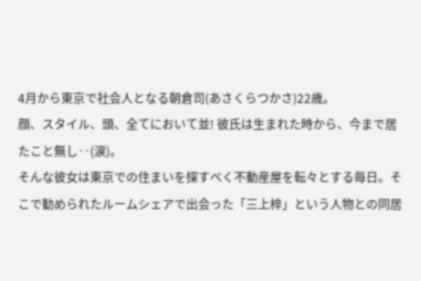4月から東京で社会人となる朝倉司(あさくらつかさ)22歳。
顔、スタイル、頭、全てにおいて並! 彼氏は生まれた時から、今まで居たこと無し‥(涙)。
そんな彼女は東京での住まいを探すべく不動産屋を転々とする毎日。そこで勧められたルームシェアで出会った「三上梓」という人物との同居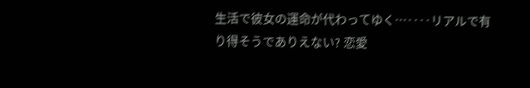生活で彼女の運命が代わってゆく…‥‥リアルで有り得そうでありえない? 恋愛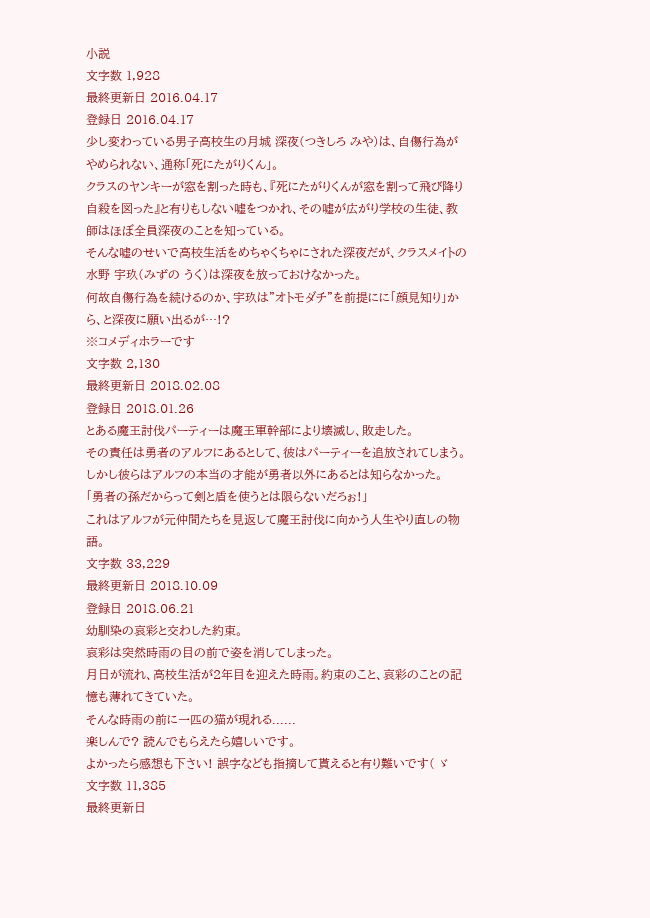小説
文字数 1,928
最終更新日 2016.04.17
登録日 2016.04.17
少し変わっている男子高校生の月城 深夜(つきしろ みや)は、自傷行為がやめられない、通称「死にたがりくん」。
クラスのヤンキーが窓を割った時も、『死にたがりくんが窓を割って飛び降り自殺を図った』と有りもしない嘘をつかれ、その嘘が広がり学校の生徒、教師はほぼ全員深夜のことを知っている。
そんな嘘のせいで高校生活をめちゃくちゃにされた深夜だが、クラスメイトの水野 宇玖(みずの うく)は深夜を放っておけなかった。
何故自傷行為を続けるのか、宇玖は"オトモダチ"を前提にに「顔見知り」から、と深夜に願い出るが…!?
※コメディホラーです
文字数 2,130
最終更新日 2018.02.08
登録日 2018.01.26
とある魔王討伐パーティーは魔王軍幹部により壊滅し、敗走した。
その責任は勇者のアルフにあるとして、彼はパーティーを追放されてしまう。
しかし彼らはアルフの本当の才能が勇者以外にあるとは知らなかった。
「勇者の孫だからって剣と盾を使うとは限らないだろぉ!」
これはアルフが元仲間たちを見返して魔王討伐に向かう人生やり直しの物語。
文字数 33,229
最終更新日 2018.10.09
登録日 2018.06.21
幼馴染の哀彩と交わした約束。
哀彩は突然時雨の目の前で姿を消してしまった。
月日が流れ、高校生活が2年目を迎えた時雨。約束のこと、哀彩のことの記憶も薄れてきていた。
そんな時雨の前に一匹の猫が現れる......
楽しんで? 読んでもらえたら嬉しいです。
よかったら感想も下さい! 誤字なども指摘して貰えると有り難いです( ゞ
文字数 11,385
最終更新日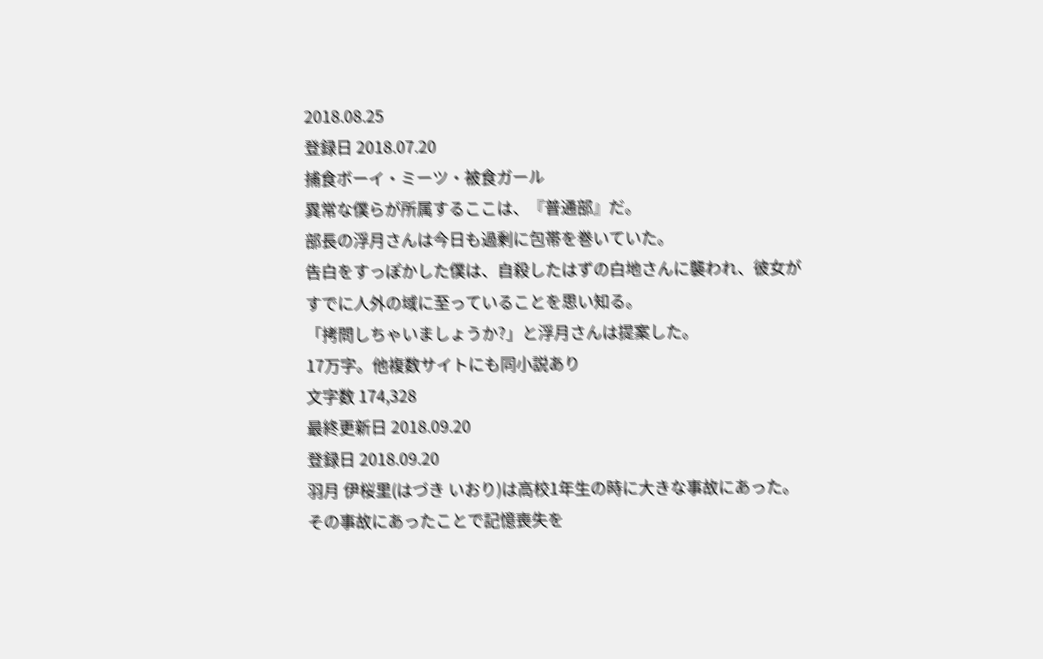2018.08.25
登録日 2018.07.20
捕食ボーイ・ミーツ・被食ガール
異常な僕らが所属するここは、『普通部』だ。
部長の浮月さんは今日も過剰に包帯を巻いていた。
告白をすっぽかした僕は、自殺したはずの白地さんに襲われ、彼女がすでに人外の域に至っていることを思い知る。
「拷問しちゃいましょうか?」と浮月さんは提案した。
17万字。他複数サイトにも同小説あり
文字数 174,328
最終更新日 2018.09.20
登録日 2018.09.20
羽月 伊桜里(はづき いおり)は高校1年生の時に大きな事故にあった。その事故にあったことで記憶喪失を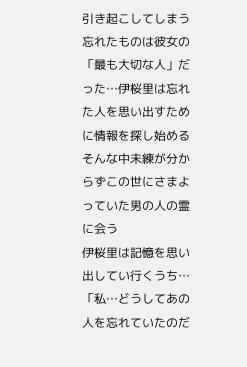引き起こしてしまう
忘れたものは彼女の「最も大切な人」だった…伊桜里は忘れた人を思い出すために情報を探し始めるそんな中未練が分からずこの世にさまよっていた男の人の霊に会う
伊桜里は記憶を思い出してい行くうち…
「私…どうしてあの人を忘れていたのだ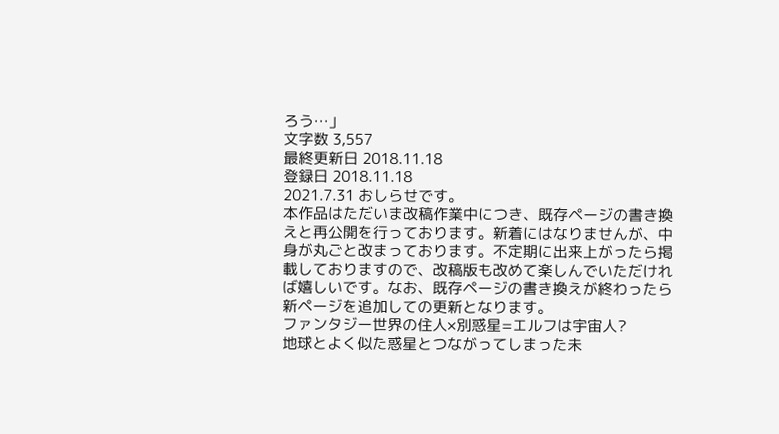ろう…」
文字数 3,557
最終更新日 2018.11.18
登録日 2018.11.18
2021.7.31 おしらせです。
本作品はただいま改稿作業中につき、既存ページの書き換えと再公開を行っております。新着にはなりませんが、中身が丸ごと改まっております。不定期に出来上がったら掲載しておりますので、改稿版も改めて楽しんでいただければ嬉しいです。なお、既存ページの書き換えが終わったら新ページを追加しての更新となります。
ファンタジー世界の住人×別惑星=エルフは宇宙人?
地球とよく似た惑星とつながってしまった未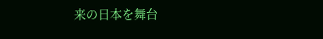来の日本を舞台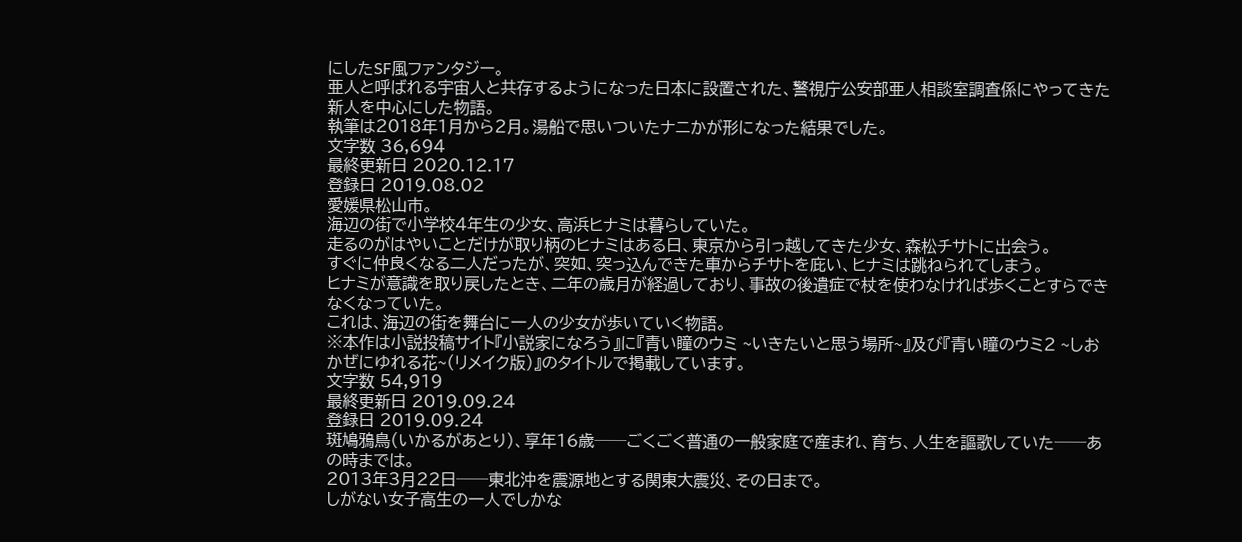にしたSF風ファンタジー。
亜人と呼ばれる宇宙人と共存するようになった日本に設置された、警視庁公安部亜人相談室調査係にやってきた新人を中心にした物語。
執筆は2018年1月から2月。湯船で思いついたナニかが形になった結果でした。
文字数 36,694
最終更新日 2020.12.17
登録日 2019.08.02
愛媛県松山市。
海辺の街で小学校4年生の少女、高浜ヒナミは暮らしていた。
走るのがはやいことだけが取り柄のヒナミはある日、東京から引っ越してきた少女、森松チサトに出会う。
すぐに仲良くなる二人だったが、突如、突っ込んできた車からチサトを庇い、ヒナミは跳ねられてしまう。
ヒナミが意識を取り戻したとき、二年の歳月が経過しており、事故の後遺症で杖を使わなければ歩くことすらできなくなっていた。
これは、海辺の街を舞台に一人の少女が歩いていく物語。
※本作は小説投稿サイト『小説家になろう』に『青い瞳のウミ ~いきたいと思う場所~』及び『青い瞳のウミ2 ~しおかぜにゆれる花~(リメイク版)』のタイトルで掲載しています。
文字数 54,919
最終更新日 2019.09.24
登録日 2019.09.24
斑鳩鴉鳥(いかるがあとり)、享年16歳──ごくごく普通の一般家庭で産まれ、育ち、人生を謳歌していた──あの時までは。
2013年3月22日──東北沖を震源地とする関東大震災、その日まで。
しがない女子高生の一人でしかな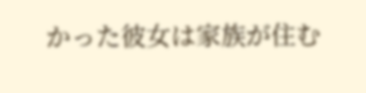かった彼女は家族が住む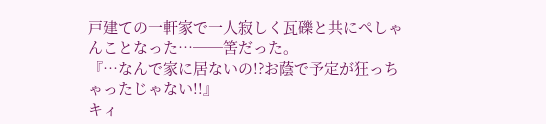戸建ての一軒家で一人寂しく瓦礫と共にぺしゃんことなった…──筈だった。
『…なんで家に居ないの!?お蔭で予定が狂っちゃったじゃない!!』
キィ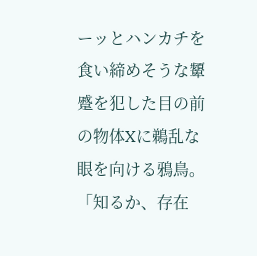ーッとハンカチを食い締めそうな顰蹙を犯した目の前の物体Xに鵜乱な眼を向ける鴉鳥。
「知るか、存在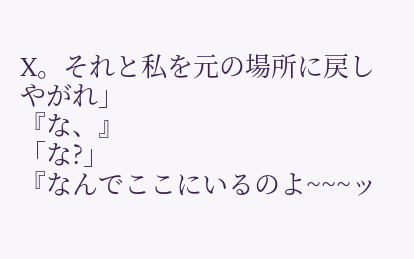X。それと私を元の場所に戻しやがれ」
『な、』
「な?」
『なんでここにいるのよ~~~ッ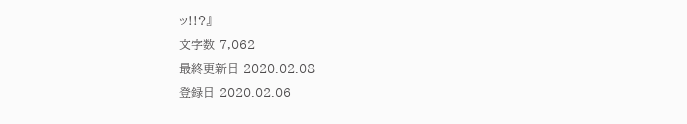ッ!!?』
文字数 7,062
最終更新日 2020.02.08
登録日 2020.02.06